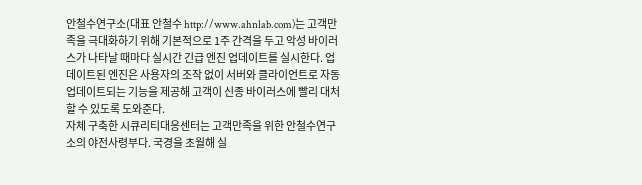안철수연구소(대표 안철수 http://www.ahnlab.com)는 고객만족을 극대화하기 위해 기본적으로 1주 간격을 두고 악성 바이러스가 나타날 때마다 실시간 긴급 엔진 업데이트를 실시한다. 업데이트된 엔진은 사용자의 조작 없이 서버와 클라이언트로 자동 업데이트되는 기능을 제공해 고객이 신종 바이러스에 빨리 대처할 수 있도록 도와준다.
자체 구축한 시큐리티대응센터는 고객만족을 위한 안철수연구소의 야전사령부다. 국경을 초월해 실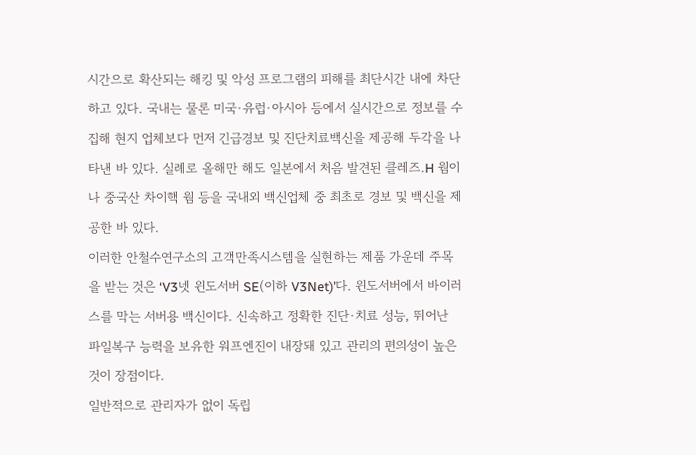시간으로 확산되는 해킹 및 악성 프로그램의 피해를 최단시간 내에 차단하고 있다. 국내는 물론 미국·유럽·아시아 등에서 실시간으로 정보를 수집해 현지 업체보다 먼저 긴급경보 및 진단치료백신을 제공해 두각을 나타낸 바 있다. 실례로 올해만 해도 일본에서 처음 발견된 클레즈.H 웜이나 중국산 차이핵 웜 등을 국내외 백신업체 중 최초로 경보 및 백신을 제공한 바 있다.
이러한 안철수연구소의 고객만족시스템을 실현하는 제품 가운데 주목을 받는 것은 ‘V3넷 윈도서버 SE(이하 V3Net)’다. 윈도서버에서 바이러스를 막는 서버용 백신이다. 신속하고 정확한 진단·치료 성능, 뛰어난 파일복구 능력을 보유한 워프엔진이 내장돼 있고 관리의 편의성이 높은 것이 장점이다.
일반적으로 관리자가 없이 독립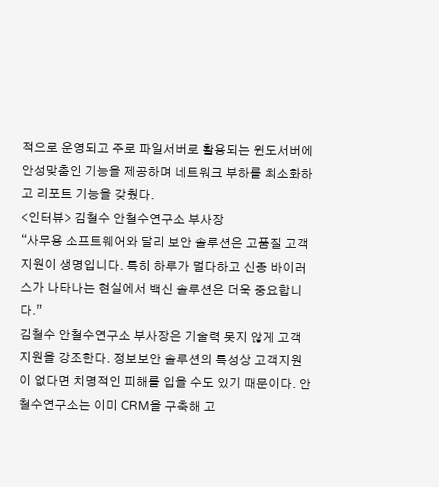적으로 운영되고 주로 파일서버로 활용되는 윈도서버에 안성맞춤인 기능을 제공하며 네트워크 부하를 최소화하고 리포트 기능을 갖췄다.
<인터뷰> 김철수 안철수연구소 부사장
“사무용 소프트웨어와 달리 보안 솔루션은 고품질 고객지원이 생명입니다. 특히 하루가 멀다하고 신종 바이러스가 나타나는 현실에서 백신 솔루션은 더욱 중요합니다.”
김철수 안철수연구소 부사장은 기술력 못지 않게 고객지원을 강조한다. 정보보안 솔루션의 특성상 고객지원이 없다면 치명적인 피해를 입을 수도 있기 때문이다. 안철수연구소는 이미 CRM을 구축해 고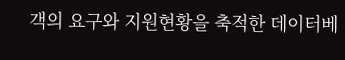객의 요구와 지원현황을 축적한 데이터베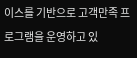이스를 기반으로 고객만족 프로그램을 운영하고 있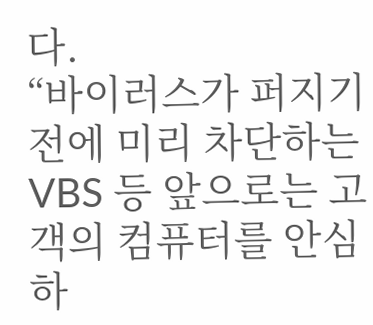다.
“바이러스가 퍼지기 전에 미리 차단하는 VBS 등 앞으로는 고객의 컴퓨터를 안심하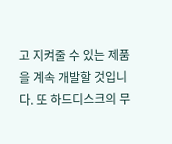고 지켜줄 수 있는 제품을 계속 개발할 것입니다. 또 하드디스크의 무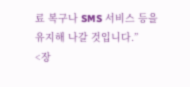료 복구나 SMS 서비스 등을 유지해 나갈 것입니다.”
<장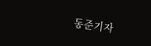동준기자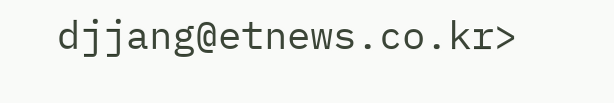djjang@etnews.co.kr>